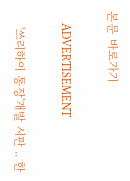본문 바로가기

    ADVERTISEMENT

    '쓰리하이 통장'개발 시판 .. 한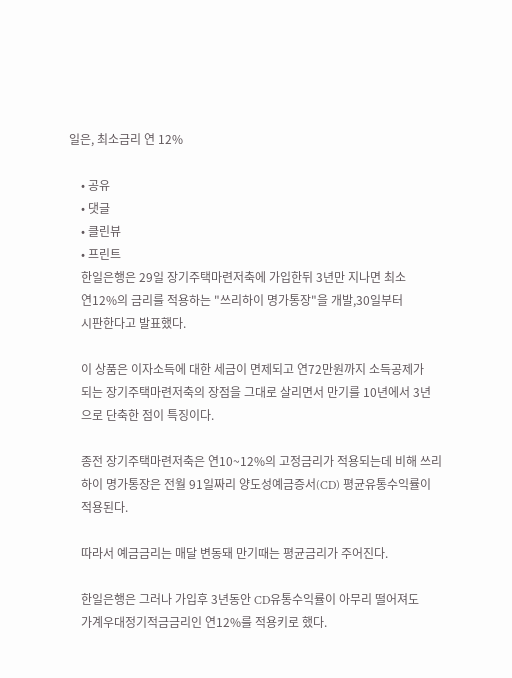일은, 최소금리 연 12%

    • 공유
    • 댓글
    • 클린뷰
    • 프린트
    한일은행은 29일 장기주택마련저축에 가입한뒤 3년만 지나면 최소
    연12%의 금리를 적용하는 "쓰리하이 명가통장"을 개발,30일부터
    시판한다고 발표했다.

    이 상품은 이자소득에 대한 세금이 면제되고 연72만원까지 소득공제가
    되는 장기주택마련저축의 장점을 그대로 살리면서 만기를 10년에서 3년
    으로 단축한 점이 특징이다.

    종전 장기주택마련저축은 연10~12%의 고정금리가 적용되는데 비해 쓰리
    하이 명가통장은 전월 91일짜리 양도성예금증서(CD) 평균유통수익률이
    적용된다.

    따라서 예금금리는 매달 변동돼 만기때는 평균금리가 주어진다.

    한일은행은 그러나 가입후 3년동안 CD유통수익률이 아무리 떨어져도
    가계우대정기적금금리인 연12%를 적용키로 했다.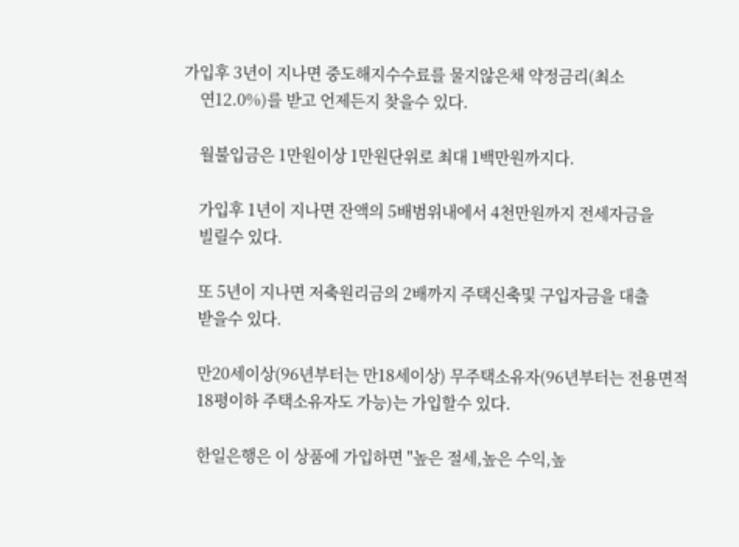가입후 3년이 지나면 중도해지수수료를 물지않은채 약정금리(최소
    연12.0%)를 받고 언제든지 찾을수 있다.

    월불입금은 1만원이상 1만원단위로 최대 1백만원까지다.

    가입후 1년이 지나면 잔액의 5배범위내에서 4천만원까지 전세자금을
    빌릴수 있다.

    또 5년이 지나면 저축원리금의 2배까지 주택신축및 구입자금을 대출
    받을수 있다.

    만20세이상(96년부터는 만18세이상) 무주택소유자(96년부터는 전용면적
    18평이하 주택소유자도 가능)는 가입할수 있다.

    한일은행은 이 상품에 가입하면 "높은 절세,높은 수익,높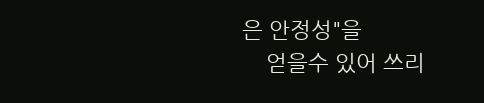은 안정성"을
    얻을수 있어 쓰리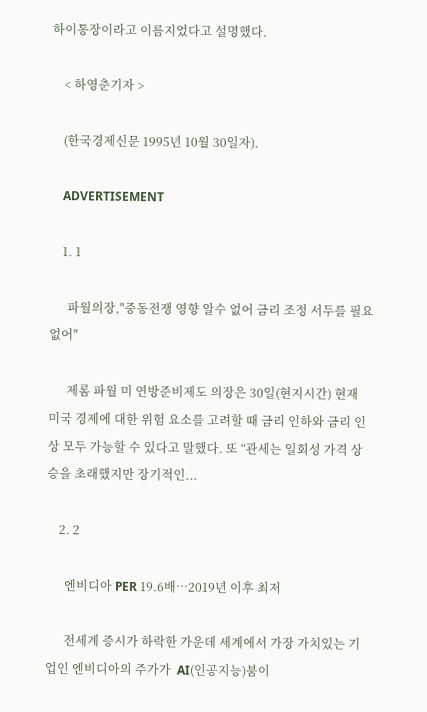하이통장이라고 이름지었다고 설명했다.

    < 하영춘기자 >

    (한국경제신문 1995년 10월 30일자).

    ADVERTISEMENT

    1. 1

      파월의장,"중동전쟁 영향 알수 없어 금리 조정 서두를 필요 없어"

      제롬 파월 미 연방준비제도 의장은 30일(현지시간) 현재 미국 경제에 대한 위험 요소를 고려할 때 금리 인하와 금리 인상 모두 가능할 수 있다고 말했다. 또 “관세는 일회성 가격 상승을 초래했지만 장기적인...

    2. 2

      엔비디아 PER 19.6배…2019년 이후 최저

      전세계 증시가 하락한 가운데 세계에서 가장 가치있는 기업인 엔비디아의 주가가  AI(인공지능)붐이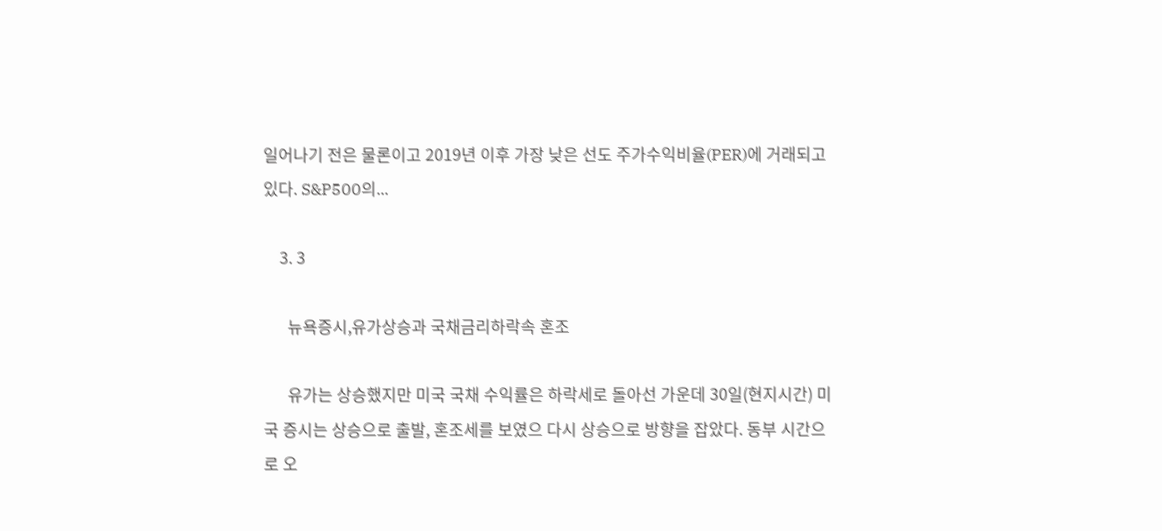일어나기 전은 물론이고 2019년 이후 가장 낮은 선도 주가수익비율(PER)에 거래되고 있다. S&P500의...

    3. 3

      뉴욕증시,유가상승과 국채금리하락속 혼조

      유가는 상승했지만 미국 국채 수익률은 하락세로 돌아선 가운데 30일(현지시간) 미국 증시는 상승으로 출발, 혼조세를 보였으 다시 상승으로 방향을 잡았다. 동부 시간으로 오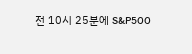전 10시 25분에 S&P500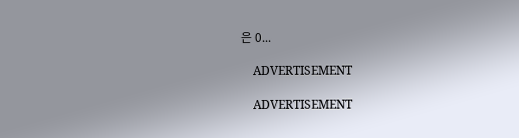은 0...

    ADVERTISEMENT

    ADVERTISEMENT